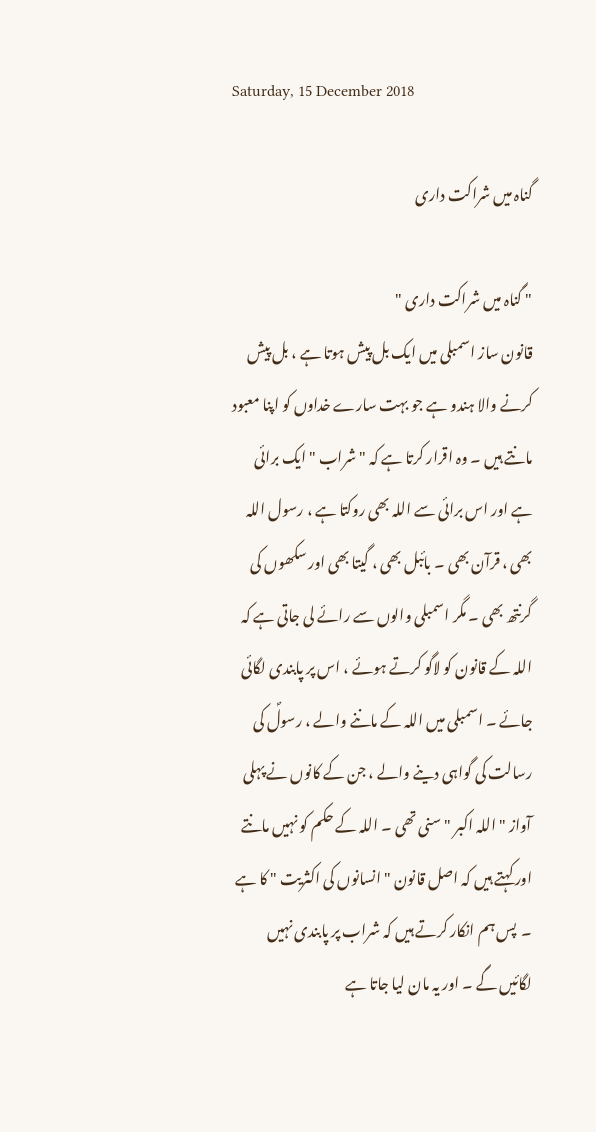Saturday, 15 December 2018

گناہ میں شراکت داری

" گناہ میں شراکت داری "
قانون ساز اسمبلی میں ایک بل پیش ہوتا ہے ، بل پیش کرنے والا ہندو ہے جو بہت سارے خداوں کو اپنا معبود مانتے ہیں ۔ وہ اقرار کرتا ہے کہ " شراب " ایک برائی ہے اور اس برائی سے اللہ بھی روکتا ہے ، رسول اللہ بھی ، قرآن بھی ۔ بائبل بھی ، گیتا بھی اور سکھوں کی گرنتھ بھی ۔ مگر اسمبلی والوں سے رائے لی جاتی ہے کہ اللہ کے قانون کو لاگو کرتے ہوئے ، اس پر پابندی لگائی جائے ۔ اسمبلی میں اللہ کے ماننے والے ، رسولؐ کی رسالت کی گواہی دینے والے ، جن کے کانوں نے پہلی آواز " اللہ اکبر " سنی تھی ۔ اللہ کے حکم کو نہیں مانتے اور کہتے ہیں کہ اصل قانون " انسانوں کی اکثریت " کا ہے ۔  پس ہم انکار کرتے ہیں کہ شراب پر پابندی نہیں لگائیں گے ۔ اور یہ مان لیا جاتا ہے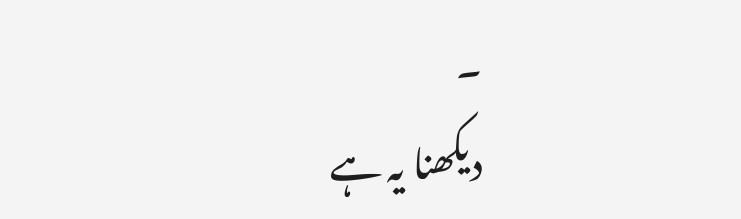۔
دیکھنا یہ ہے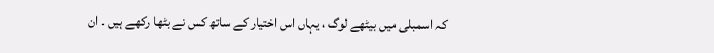کہ اسمبلی میں بیٹھے لوگ ، یہاں اس اختیار کے ساتھ کس نے بٹھا رکھے ہیں ۔ ان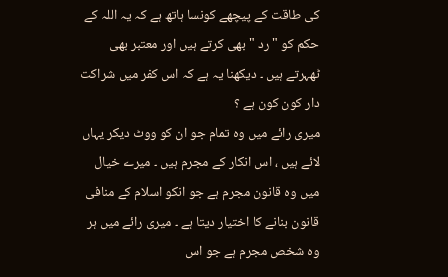کی طاقت کے پیچھے کونسا ہاتھ ہے کہ یہ اللہ کے حکم کو " رد " بھی کرتے ہیں اور معتبر بھی ٹھہرتے ہیں ۔ دیکھنا یہ ہے کہ اس کفر میں شراکت دار کون کون ہے ؟
میری رائے میں وہ تمام جو ان کو ووٹ دیکر یہاں لائے ہیں ، اس انکار کے مجرم ہیں ۔ میرے خیال میں وہ قانون مجرم ہے جو انکو اسلام کے منافی قانون بنانے کا اختیار دیتا ہے ۔ میری رائے میں ہر وہ شخص مجرم ہے جو اس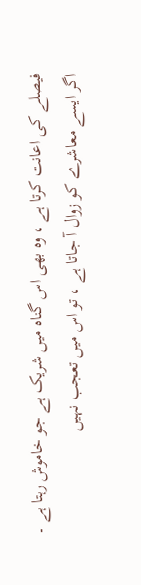فیصلے کی اعانت کرتا ہے ، وہ بھی اس گناہ میں شریک ہے جو خاموش رہتا ہے ۔
اگر ایسے معاشرے کو زوال آ جاتا ہے ، تو اس میں تعجب نہیں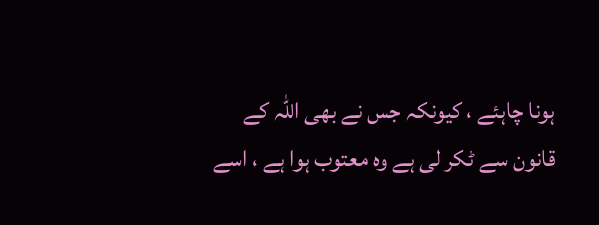ہونا چاہئے ، کیونکہ جس نے بھی اللہ کے قانون سے ٹکر لی ہے وہ معتوب ہوا ہے ، اسے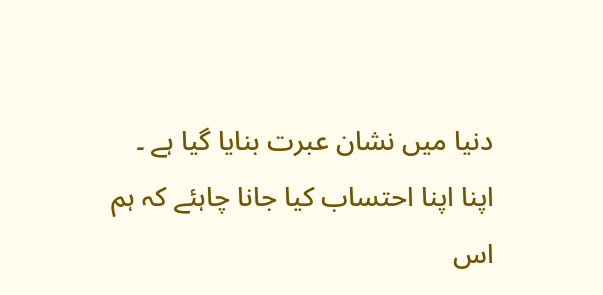دنیا میں نشان عبرت بنایا گیا ہے ۔
اپنا اپنا احتساب کیا جانا چاہئے کہ ہم اس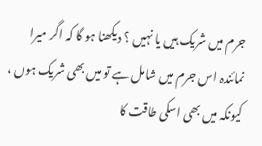جرم میں شریک ہیں یا نہیں ؟ دیکھنا ہو گا کہ اگر میرا نمائندہ اس جرم میں شامل ہے تو میں بھی شریک ہوں ، کیونکہ میں بھی اسکی طاقت کا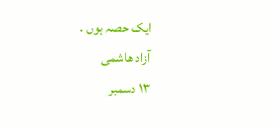ایک حصہ ہوں ۔
آزاد ھاشمی
١٣ دسمبر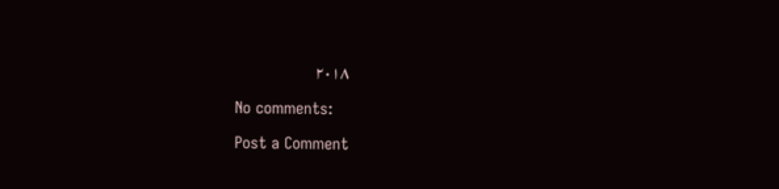٢٠١٨

No comments:

Post a Comment